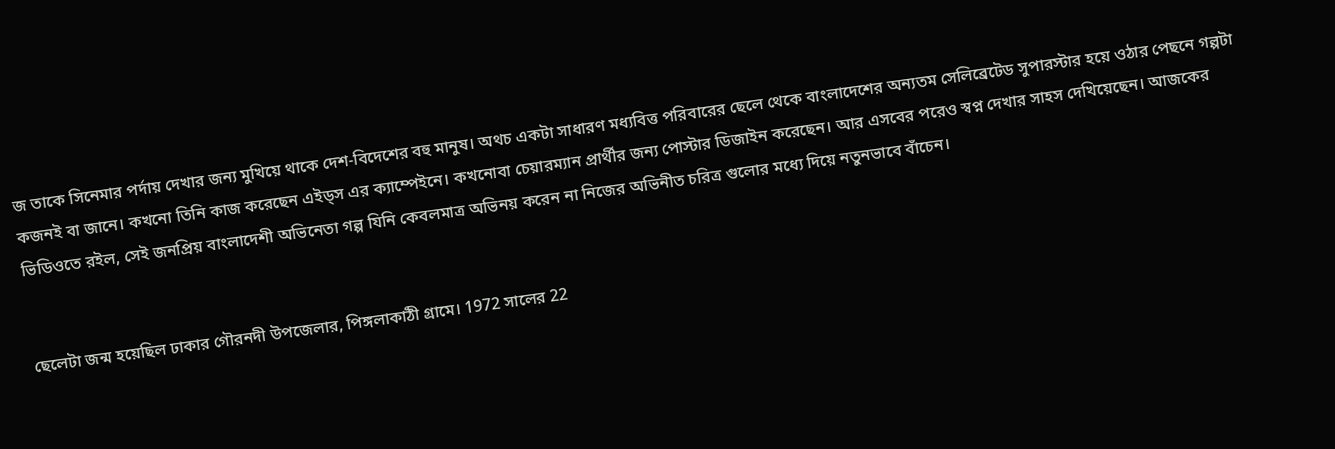জ তাকে সিনেমার পর্দায় দেখার জন্য মুখিয়ে থাকে দেশ-বিদেশের বহু মানুষ। অথচ একটা সাধারণ মধ্যবিত্ত পরিবারের ছেলে থেকে বাংলাদেশের অন্যতম সেলিব্রেটেড সুপারস্টার হয়ে ওঠার পেছনে গল্পটা কজনই বা জানে। কখনো তিনি কাজ করেছেন এইড্স এর ক্যাম্পেইনে। কখনোবা চেয়ারম্যান প্রার্থীর জন্য পোস্টার ডিজাইন করেছেন। আর এসবের পরেও স্বপ্ন দেখার সাহস দেখিয়েছেন। আজকের ভিডিওতে রইল, সেই জনপ্রিয় বাংলাদেশী অভিনেতা গল্প যিনি কেবলমাত্র অভিনয় করেন না নিজের অভিনীত চরিত্র গুলোর মধ্যে দিয়ে নতুনভাবে বাঁচেন।


ছেলেটা জন্ম হয়েছিল ঢাকার গৌরনদী উপজেলার, পিঙ্গলাকাঠী গ্রামে। 1972 সালের 22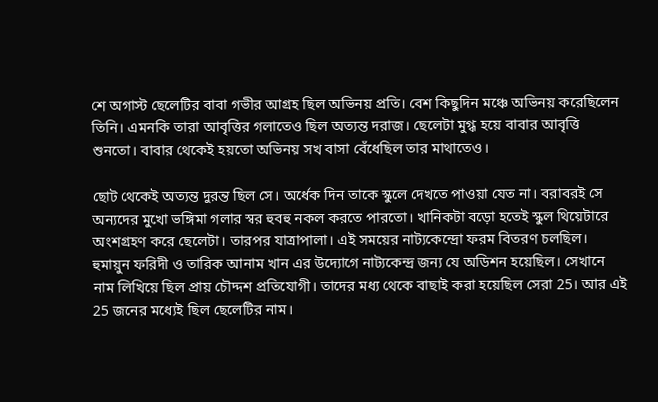শে অগাস্ট ছেলেটির বাবা গভীর আগ্রহ ছিল অভিনয় প্রতি। বেশ কিছুদিন মঞ্চে অভিনয় করেছিলেন তিনি। এমনকি তারা আবৃত্তির গলাতেও ছিল অত্যন্ত দরাজ। ছেলেটা মুগ্ধ হয়ে বাবার আবৃত্তি শুনতো। বাবার থেকেই হয়তো অভিনয় সখ বাসা বেঁধেছিল তার মাথাতেও।

ছোট থেকেই অত্যন্ত দুরন্ত ছিল সে। অর্ধেক দিন তাকে স্কুলে দেখতে পাওয়া যেত না। বরাবরই সে অন্যদের মুখো ভঙ্গিমা গলার স্বর হুবহু নকল করতে পারতো। খানিকটা বড়ো হতেই স্কুল থিয়েটারে  অংশগ্রহণ করে ছেলেটা। তারপর যাত্রাপালা। এই সময়ের নাট্যকেন্দ্রো ফরম বিতরণ চলছিল। হুমায়ুন ফরিদী ও তারিক আনাম খান এর উদ্যোগে নাট্যকেন্দ্র জন্য যে অডিশন হয়েছিল। সেখানে নাম লিখিয়ে ছিল প্রায় চৌদ্দশ প্রতিযোগী। তাদের মধ্য থেকে বাছাই করা হয়েছিল সেরা 25। আর এই 25 জনের মধ্যেই ছিল ছেলেটির নাম।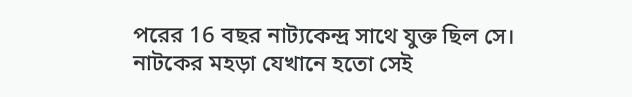পরের 16 বছর নাট্যকেন্দ্র সাথে যুক্ত ছিল সে। নাটকের মহড়া যেখানে হতো সেই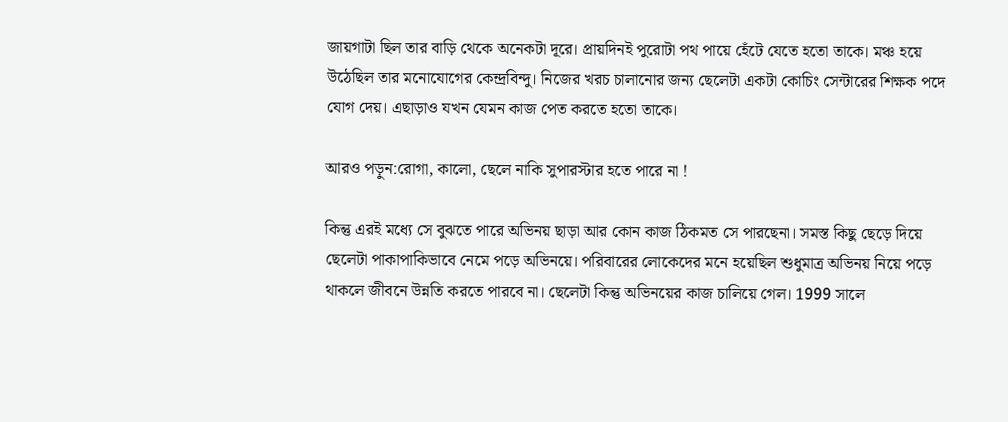জায়গাটা ছিল তার বাড়ি থেকে অনেকটা দূরে। প্রায়দিনই পুরোটা পথ পায়ে হেঁটে যেতে হতো তাকে। মঞ্চ হয়ে উঠেছিল তার মনোযোগের কেন্দ্রবিন্দু। নিজের খরচ চালানোর জন্য ছেলেটা একটা কোচিং সেন্টারের শিক্ষক পদে যোগ দেয়। এছাড়াও যখন যেমন কাজ পেত করতে হতো তাকে।

আরও পড়ুন:রোগা, কালো, ছেলে নাকি সুপারস্টার হতে পারে না !

কিন্তু এরই মধ্যে সে বুঝতে পারে অভিনয় ছাড়া আর কোন কাজ ঠিকমত সে পারছেনা। সমস্ত কিছু ছেড়ে দিয়ে ছেলেটা পাকাপাকিভাবে নেমে পড়ে অভিনয়ে। পরিবারের লোকেদের মনে হয়েছিল শুধুমাত্র অভিনয় নিয়ে পড়ে থাকলে জীবনে উন্নতি করতে পারবে না। ছেলেটা কিন্তু অভিনয়ের কাজ চালিয়ে গেল। 1999 সালে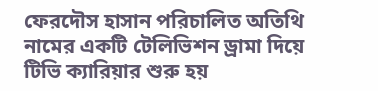ফেরদৌস হাসান পরিচালিত অতিথি নামের একটি টেলিভিশন ড্রামা দিয়ে টিভি ক্যারিয়ার শুরু হয়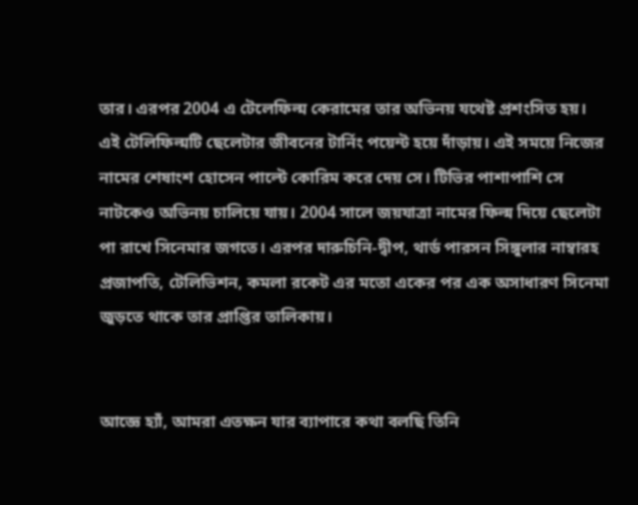তার। এরপর 2004 এ টেলেফিল্ম কেরামের তার অভিনয় যথেষ্ট প্রশংসিত হয়। এই টেলিফিল্মটি ছেলেটার জীবনের টার্নিং পয়েন্ট হয়ে দাঁড়ায়। এই সময়ে নিজের নামের শেষাংশ হোসেন পাল্টে কোরিম করে দেয় সে। টিভির পাশাপাশি সে নাটকেও অভিনয় চালিয়ে যায়। 2004 সালে জয়যাত্রা নামের ফিল্ম দিয়ে ছেলেটা পা রাখে সিনেমার জগতে। এরপর দারুচিনি-দ্বীপ, থার্ড পারসন সিঙ্গুলার নাম্বারহ প্রজাপতি, টেলিভিশন, কমলা রকেট এর মতো একের পর এক অসাধারণ সিনেমা জুড়তে থাকে তার প্রাপ্তির তালিকায়।


আজ্ঞে হ্যাঁ, আমরা এতক্ষন যার ব্যাপারে কথা বলছি তিনি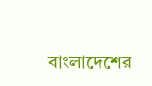বাংলাদেশের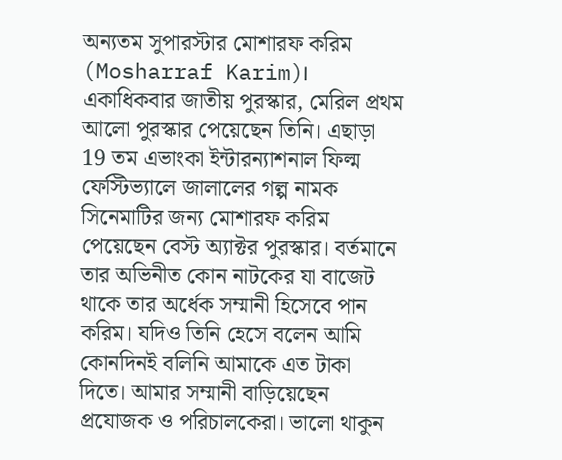অন্যতম সুপারস্টার মোশারফ করিম (Mosharraf Karim)। একাধিকবার জাতীয় পুরস্কার, মেরিল প্রথম আলো পুরস্কার পেয়েছেন তিনি। এছাড়া 19 তম এভাংকা ইন্টারন্যাশনাল ফিল্ম ফেস্টিভ্যালে জালালের গল্প নামক সিনেমাটির জন্য মোশারফ করিম পেয়েছেন বেস্ট অ্যাক্টর পুরস্কার। বর্তমানে তার অভিনীত কোন নাটকের যা বাজেট থাকে তার অর্ধেক সম্মানী হিসেবে পান করিম। যদিও তিনি হেসে বলেন আমি কোনদিনই বলিনি আমাকে এত টাকা দিতে। আমার সম্মানী বাড়িয়েছেন প্রযোজক ও পরিচালকেরা। ভালো থাকুন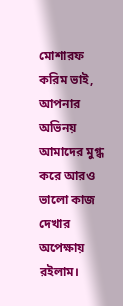মোশারফ করিম ভাই, আপনার অভিনয় আমাদের মুগ্ধ করে আরও ভালো কাজ দেখার অপেক্ষায় রইলাম।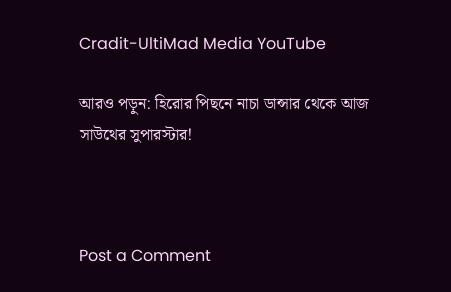Cradit-UltiMad Media YouTube

আরও পড়ুন: হিরোর পিছনে নাচা ডান্সার থেকে আজ সাউথের সুপারস্টার!



Post a Comment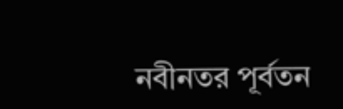নবীনতর পূর্বতন